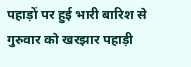पहाड़ों पर हुई भारी बारिश से गुरुवार को खरझार पहाड़ी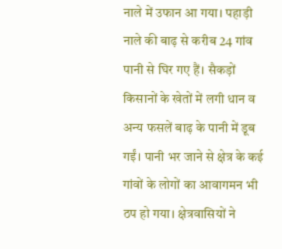नाले में उफान आ गया। पहाड़ी नाले की बाढ़ से करीब 24 गांव पानी से घिर गए हैं। सैकड़ों किसानों के खेतों में लगी धान व अन्य फसलें बाढ़ के पानी में डूब गईं। पानी भर जाने से क्षेत्र के कई गांवों के लोगों का आवागमन भी ठप हो गया। क्षेत्रवासियों ने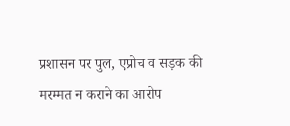प्रशासन पर पुल, एप्रोच व सड़क की मरम्मत न कराने का आरोप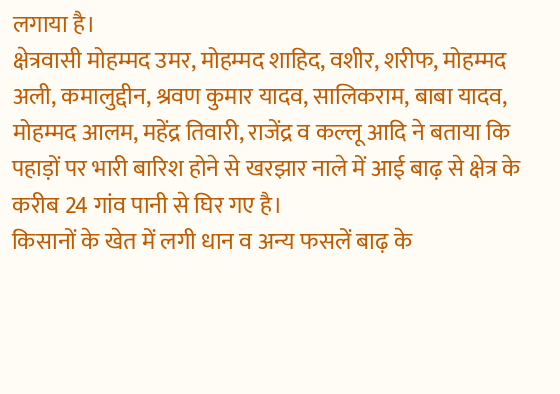लगाया है।
क्षेत्रवासी मोहम्मद उमर, मोहम्मद शाहिद, वशीर, शरीफ, मोहम्मद अली, कमालुद्दीन, श्रवण कुमार यादव, सालिकराम, बाबा यादव, मोहम्मद आलम, महेंद्र तिवारी, राजेंद्र व कल्लू आदि ने बताया कि पहाड़ों पर भारी बारिश होने से खरझार नाले में आई बाढ़ से क्षेत्र के करीब 24 गांव पानी से घिर गए है।
किसानों के खेत में लगी धान व अन्य फसलें बाढ़ के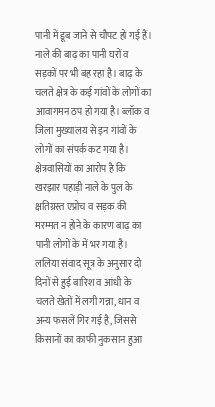पानी में डूब जाने से चौपट हो गई हैं। नाले की बाढ़ का पानी घरों व सड़कों पर भी बह रहा है। बाढ़ के चलते क्षेत्र के कई गांवों के लोगों का आवागमन ठप हो गया है। ब्लॉक व जिला मुख्यालय से इन गांवों के लोगों का संपर्क कट गया है। क्षेत्रवासियों का आरोप है कि खरझार पहाड़ी नाले के पुल के क्षतिग्रस्त एप्रोच व सड़क की मरम्मत न होने के कारण बाढ़ का पानी लोगों के में भर गया है।
ललिया संवाद सूत्र के अनुसार दो दिनों से हुई बारिश व आंधी के चलते खेतों में लगी गन्ना, धान व अन्य फसलें गिर गई है, जिससे किसानों का काफी नुकसान हुआ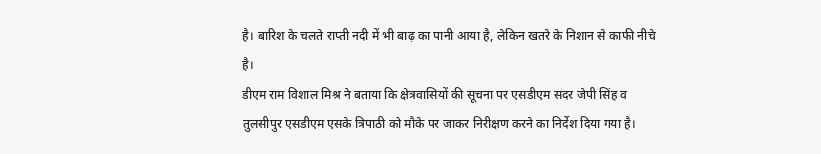है। बारिश के चलते राप्ती नदी में भी बाढ़ का पानी आया है, लेकिन खतरे के निशान से काफी नीचे है।
डीएम राम विशाल मिश्र ने बताया कि क्षेत्रवासियों की सूचना पर एसडीएम सदर जेपी सिंह व तुलसीपुर एसडीएम एसके त्रिपाठी को मौके पर जाकर निरीक्षण करने का निर्देश दिया गया है।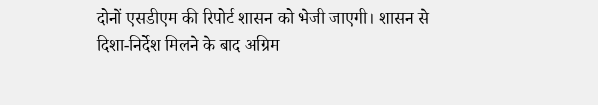दोनों एसडीएम की रिपोर्ट शासन को भेजी जाएगी। शासन से दिशा-निर्देश मिलने के बाद अग्रिम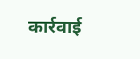कार्रवाई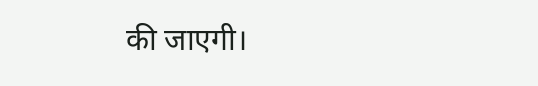की जाएगी।